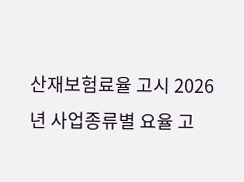산재보험료율 고시 2026년 사업종류별 요율 고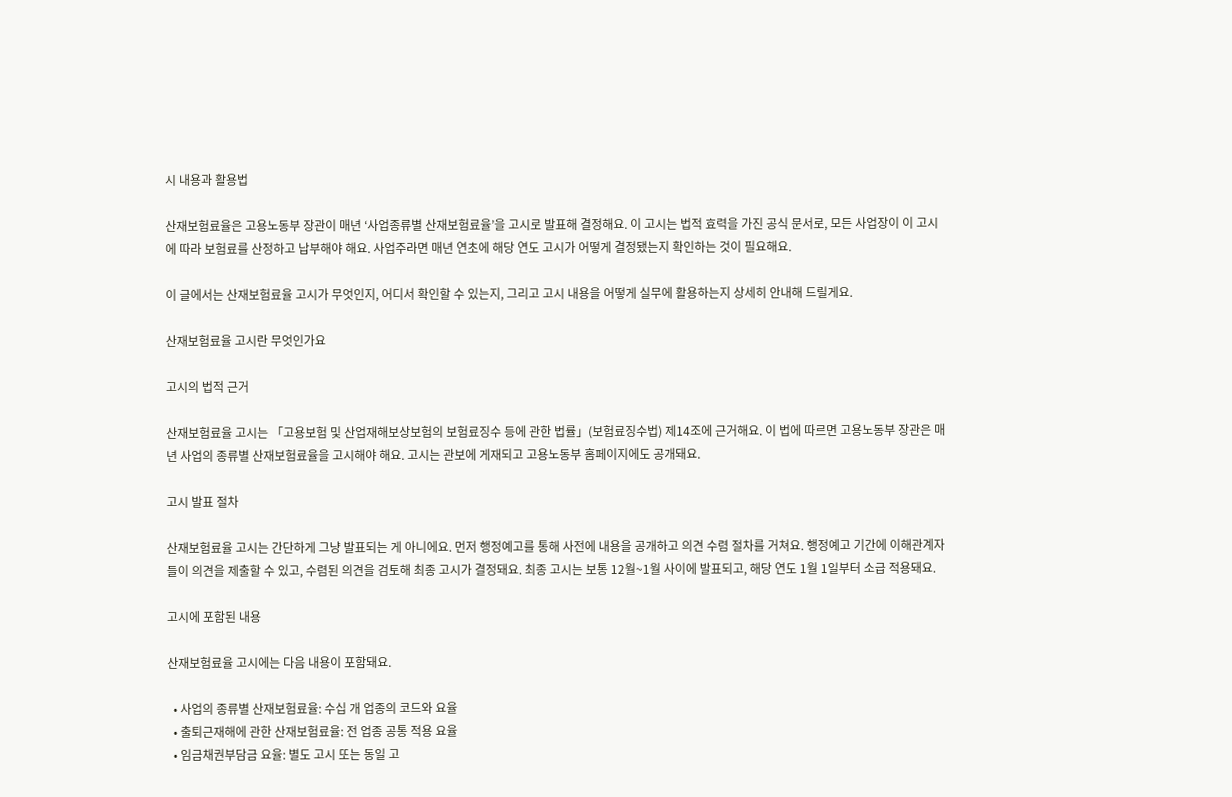시 내용과 활용법

산재보험료율은 고용노동부 장관이 매년 ‘사업종류별 산재보험료율’을 고시로 발표해 결정해요. 이 고시는 법적 효력을 가진 공식 문서로, 모든 사업장이 이 고시에 따라 보험료를 산정하고 납부해야 해요. 사업주라면 매년 연초에 해당 연도 고시가 어떻게 결정됐는지 확인하는 것이 필요해요.

이 글에서는 산재보험료율 고시가 무엇인지, 어디서 확인할 수 있는지, 그리고 고시 내용을 어떻게 실무에 활용하는지 상세히 안내해 드릴게요.

산재보험료율 고시란 무엇인가요

고시의 법적 근거

산재보험료율 고시는 「고용보험 및 산업재해보상보험의 보험료징수 등에 관한 법률」(보험료징수법) 제14조에 근거해요. 이 법에 따르면 고용노동부 장관은 매년 사업의 종류별 산재보험료율을 고시해야 해요. 고시는 관보에 게재되고 고용노동부 홈페이지에도 공개돼요.

고시 발표 절차

산재보험료율 고시는 간단하게 그냥 발표되는 게 아니에요. 먼저 행정예고를 통해 사전에 내용을 공개하고 의견 수렴 절차를 거쳐요. 행정예고 기간에 이해관계자들이 의견을 제출할 수 있고, 수렴된 의견을 검토해 최종 고시가 결정돼요. 최종 고시는 보통 12월~1월 사이에 발표되고, 해당 연도 1월 1일부터 소급 적용돼요.

고시에 포함된 내용

산재보험료율 고시에는 다음 내용이 포함돼요.

  • 사업의 종류별 산재보험료율: 수십 개 업종의 코드와 요율
  • 출퇴근재해에 관한 산재보험료율: 전 업종 공통 적용 요율
  • 임금채권부담금 요율: 별도 고시 또는 동일 고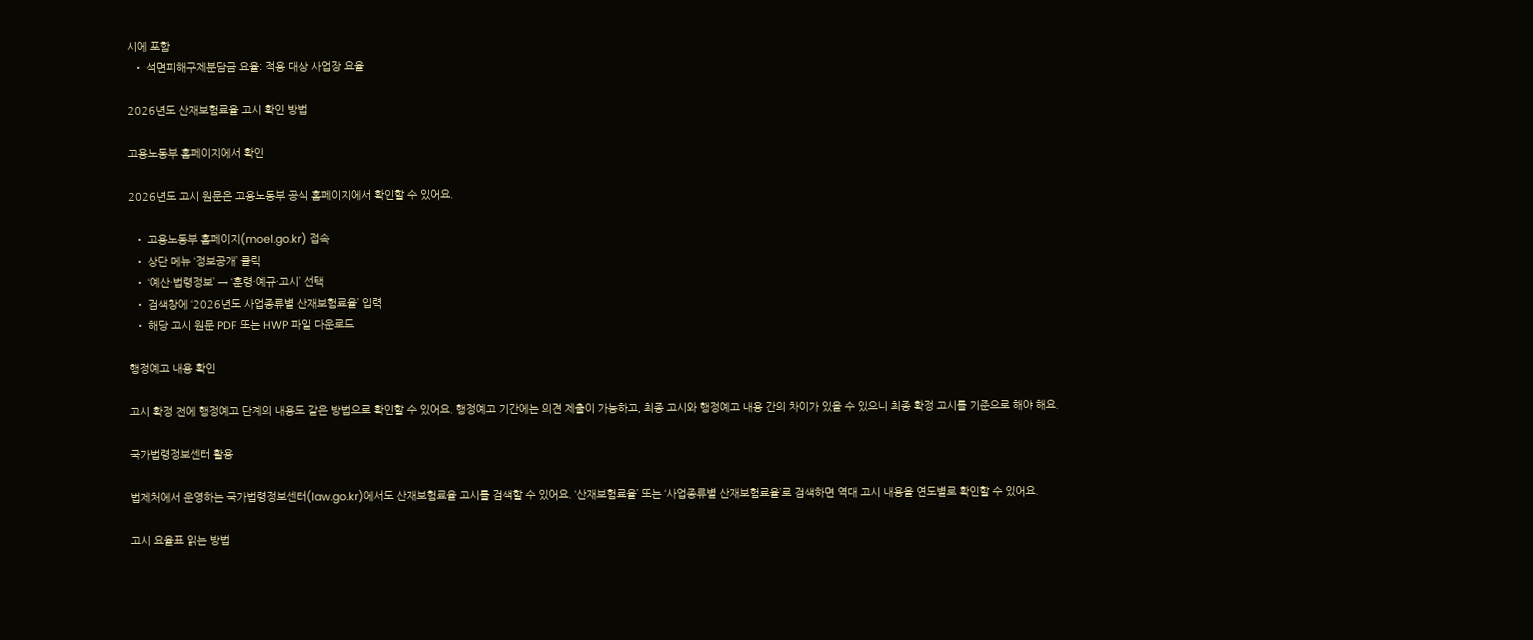시에 포함
  • 석면피해구제분담금 요율: 적용 대상 사업장 요율

2026년도 산재보험료율 고시 확인 방법

고용노동부 홈페이지에서 확인

2026년도 고시 원문은 고용노동부 공식 홈페이지에서 확인할 수 있어요.

  • 고용노동부 홈페이지(moel.go.kr) 접속
  • 상단 메뉴 ‘정보공개’ 클릭
  • ‘예산·법령정보’ → ‘훈령·예규·고시’ 선택
  • 검색창에 ‘2026년도 사업종류별 산재보험료율’ 입력
  • 해당 고시 원문 PDF 또는 HWP 파일 다운로드

행정예고 내용 확인

고시 확정 전에 행정예고 단계의 내용도 같은 방법으로 확인할 수 있어요. 행정예고 기간에는 의견 제출이 가능하고, 최종 고시와 행정예고 내용 간의 차이가 있을 수 있으니 최종 확정 고시를 기준으로 해야 해요.

국가법령정보센터 활용

법제처에서 운영하는 국가법령정보센터(law.go.kr)에서도 산재보험료율 고시를 검색할 수 있어요. ‘산재보험료율’ 또는 ‘사업종류별 산재보험료율’로 검색하면 역대 고시 내용을 연도별로 확인할 수 있어요.

고시 요율표 읽는 방법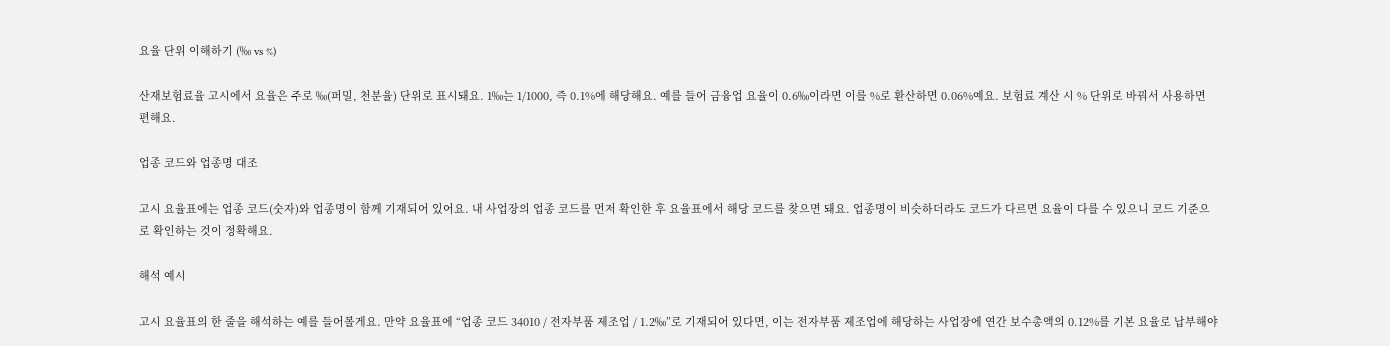요율 단위 이해하기 (‰ vs %)

산재보험료율 고시에서 요율은 주로 ‰(퍼밀, 천분율) 단위로 표시돼요. 1‰는 1/1000, 즉 0.1%에 해당해요. 예를 들어 금융업 요율이 0.6‰이라면 이를 %로 환산하면 0.06%예요. 보험료 계산 시 % 단위로 바꿔서 사용하면 편해요.

업종 코드와 업종명 대조

고시 요율표에는 업종 코드(숫자)와 업종명이 함께 기재되어 있어요. 내 사업장의 업종 코드를 먼저 확인한 후 요율표에서 해당 코드를 찾으면 돼요. 업종명이 비슷하더라도 코드가 다르면 요율이 다를 수 있으니 코드 기준으로 확인하는 것이 정확해요.

해석 예시

고시 요율표의 한 줄을 해석하는 예를 들어볼게요. 만약 요율표에 “업종 코드 34010 / 전자부품 제조업 / 1.2‰”로 기재되어 있다면, 이는 전자부품 제조업에 해당하는 사업장에 연간 보수총액의 0.12%를 기본 요율로 납부해야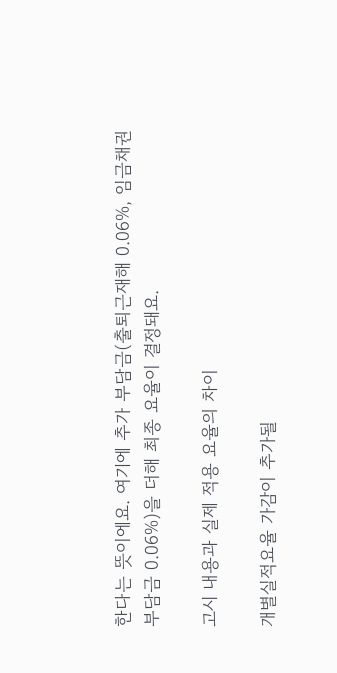한다는 뜻이에요. 여기에 추가 부담금(출퇴근재해 0.06%, 임금채권부담금 0.06%)을 더해 최종 요율이 결정돼요.

고시 내용과 실제 적용 요율의 차이

개별실적요율 가감이 추가될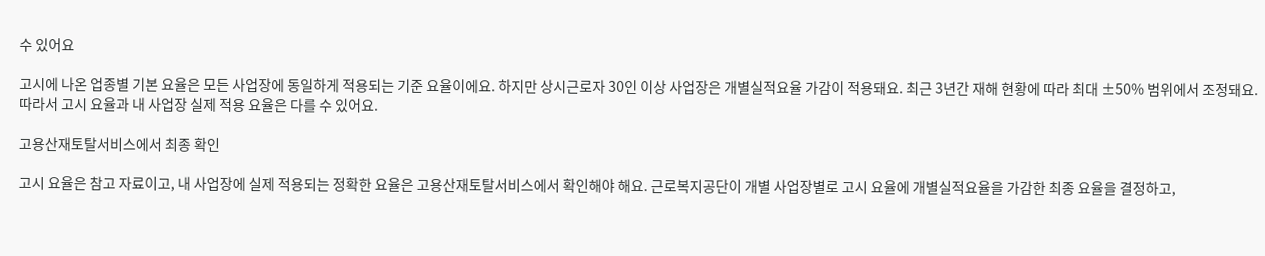수 있어요

고시에 나온 업종별 기본 요율은 모든 사업장에 동일하게 적용되는 기준 요율이에요. 하지만 상시근로자 30인 이상 사업장은 개별실적요율 가감이 적용돼요. 최근 3년간 재해 현황에 따라 최대 ±50% 범위에서 조정돼요. 따라서 고시 요율과 내 사업장 실제 적용 요율은 다를 수 있어요.

고용산재토탈서비스에서 최종 확인

고시 요율은 참고 자료이고, 내 사업장에 실제 적용되는 정확한 요율은 고용산재토탈서비스에서 확인해야 해요. 근로복지공단이 개별 사업장별로 고시 요율에 개별실적요율을 가감한 최종 요율을 결정하고,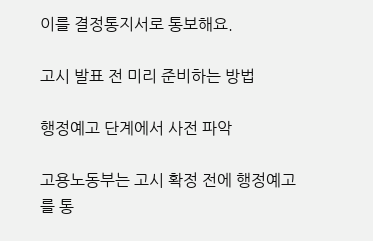이를 결정통지서로 통보해요.

고시 발표 전 미리 준비하는 방법

행정예고 단계에서 사전 파악

고용노동부는 고시 확정 전에 행정예고를 통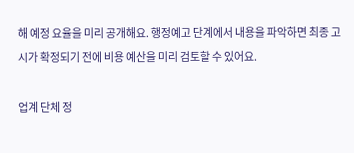해 예정 요율을 미리 공개해요. 행정예고 단계에서 내용을 파악하면 최종 고시가 확정되기 전에 비용 예산을 미리 검토할 수 있어요.

업계 단체 정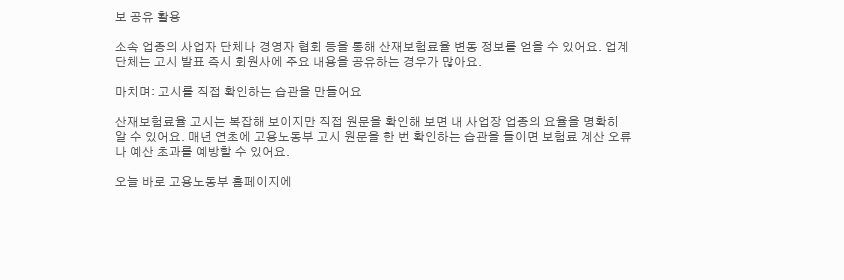보 공유 활용

소속 업종의 사업자 단체나 경영자 협회 등을 통해 산재보험료율 변동 정보를 얻을 수 있어요. 업계 단체는 고시 발표 즉시 회원사에 주요 내용을 공유하는 경우가 많아요.

마치며: 고시를 직접 확인하는 습관을 만들어요

산재보험료율 고시는 복잡해 보이지만 직접 원문을 확인해 보면 내 사업장 업종의 요율을 명확히 알 수 있어요. 매년 연초에 고용노동부 고시 원문을 한 번 확인하는 습관을 들이면 보험료 계산 오류나 예산 초과를 예방할 수 있어요.

오늘 바로 고용노동부 홈페이지에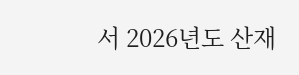서 2026년도 산재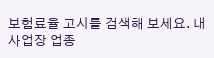보험료율 고시를 검색해 보세요. 내 사업장 업종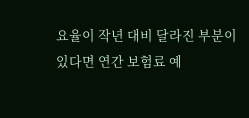요율이 작년 대비 달라진 부분이 있다면 연간 보험료 예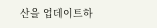산을 업데이트하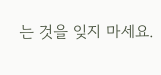는 것을 잊지 마세요.